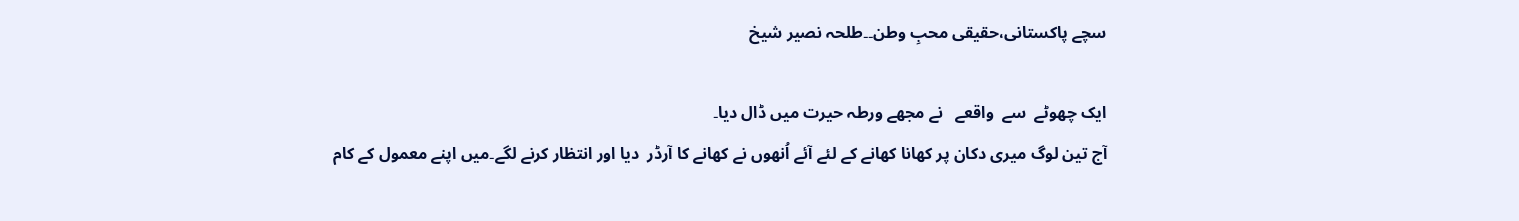سچے پاکستانی،حقیقی محبِ وطن۔۔طلحہ نصیر شیخ

ایک چھوٹے  سے  واقعے   نے مجھے ورطہ حیرت میں ڈال دیا۔
آج تین لوگ میری دکان پر کھانا کھانے کے لئے آئے اُنھوں نے کھانے کا آرڈر  دیا اور انتظار کرنے لگے۔میں اپنے معمول کے کام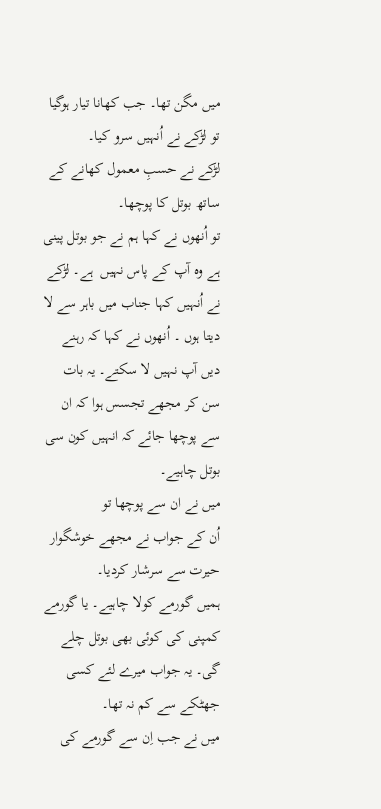میں مگن تھا۔ جب کھانا تیار ہوگیا تو لڑکے نے اُنہیں سرو کیا۔
لڑکے نے حسبِ معمول کھانے کے ساتھ بوتل کا پوچھا۔
تو اُنھوں نے کہا ہم نے جو بوتل پینی ہے وہ آپ کے پاس نہیں  ہے۔ لڑکے نے اُنہیں کہا جناب میں باہر سے لا دیتا ہوں ۔ اُنھوں نے کہا کہ رہنے دیں آپ نہیں لا سکتے۔ یہ بات سن کر مجھے تجسس ہوا کہ ان سے پوچھا جائے کہ انہیں کون سی بوتل چاہیے۔
میں نے ان سے پوچھا تو
اُن کے جواب نے مجھے خوشگوار حیرت سے سرشار کردیا۔
ہمیں گورمے کولا چاہیے۔ یا گورمے کمپنی کی کوئی بھی بوتل چلے گی۔ یہ جواب میرے لئے کسی جھٹکے سے کم نہ تھا۔
میں نے جب اِن سے گورمے کی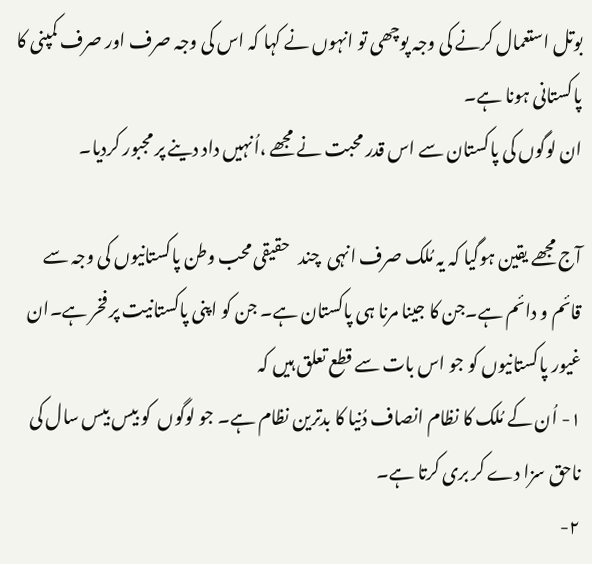بوتل استعمال کرنے کی وجہ پوچھی تو انہوں نے کہا کہ اس کی وجہ صرف اور صرف کمپنی کا پاکستانی ہونا ہے۔
ان لوگوں کی پاکستان سے اس قدر محبت نے مجھے ،اُنہیں داد دینے پر مجبور کردیا۔

آج مجھے یقین ہوگیا کہ یہ مُلک صرف انہی  چند   حقیقی محب وطن پاکستانیوں کی وجہ سے قائم و دائم ہے۔جن کا جینا مرنا ہی پاکستان ہے۔ جن کو اپنی پاکستانیت پر فخر ہے۔ان غیور پاکستانیوں کو جو اس بات سے قطع تعلق ہیں کہ
۱- اُن کے مُلک کا نظام انصاف دُنیا کا بدترین نظام ہے۔ جو لوگوں  کو بیس بیس سال کی ناحق سزا دے کر بری کرتا ہے۔
۲-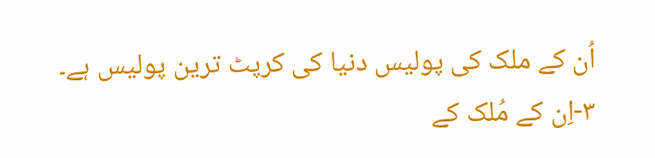اُن کے ملک کی پولیس دنیا کی کرپٹ ترین پولیس ہے۔
۳-اِن کے مُلک کے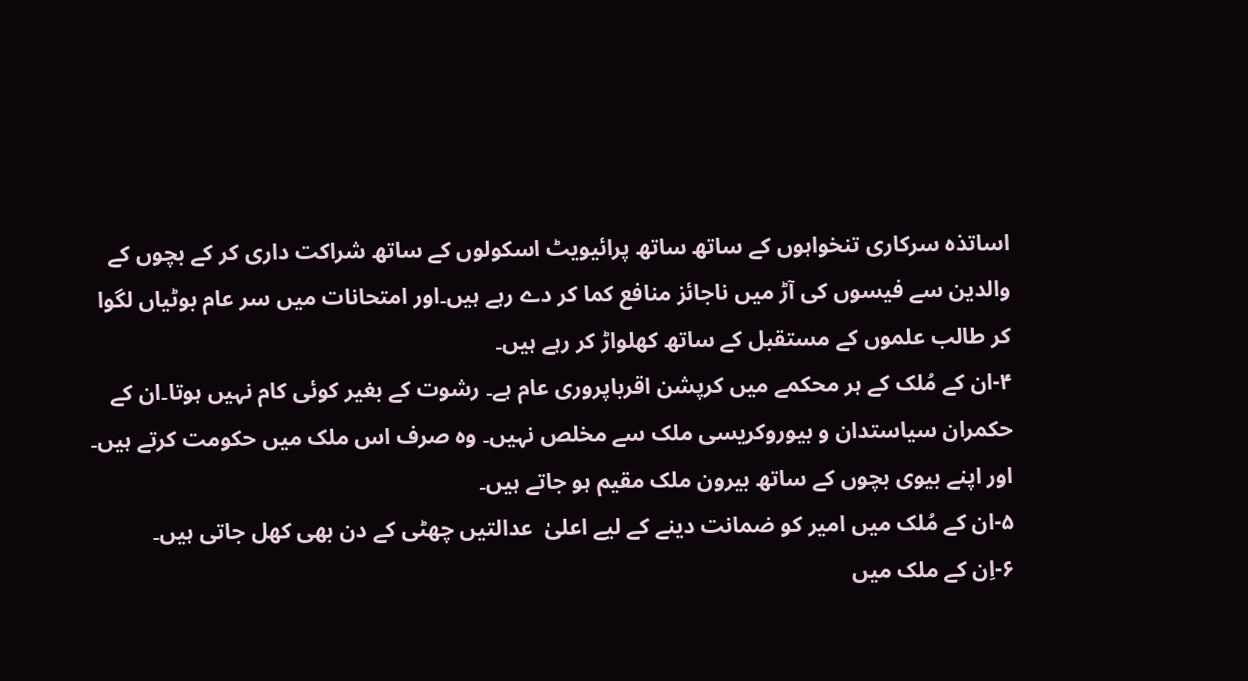اساتذہ سرکاری تنخواہوں کے ساتھ ساتھ پرائیویٹ اسکولوں کے ساتھ شراکت داری کر کے بچوں کے والدین سے فیسوں کی آڑ میں ناجائز منافع کما کر دے رہے ہیں۔اور امتحانات میں سر عام بوٹیاں لگوا کر طالب علموں کے مستقبل کے ساتھ کھلواڑ کر رہے ہیں۔
۴-ان کے مُلک کے ہر محکمے میں کرپشن اقرباپروری عام ہے۔ رشوت کے بغیر کوئی کام نہیں ہوتا۔ان کے حکمران سیاستدان و بیوروکریسی ملک سے مخلص نہیں۔ وہ صرف اس ملک میں حکومت کرتے ہیں۔ اور اپنے بیوی بچوں کے ساتھ بیرون ملک مقیم ہو جاتے ہیں۔
۵-ان کے مُلک میں امیر کو ضمانت دینے کے لیے اعلیٰ  عدالتیں چھٹی کے دن بھی کھل جاتی ہیں۔
۶-اِن کے ملک میں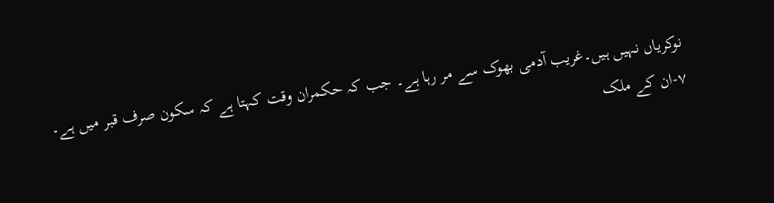نوکریاں نہیں ہیں۔غریب آدمی بھوک سے مر رہا ہے۔ جب کہ حکمران وقت کہتا ہے کہ سکون صرف قبر میں ہے۔
۷-ان کے ملک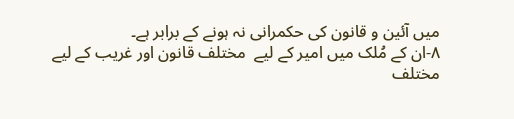میں آئین و قانون کی حکمرانی نہ ہونے کے برابر ہے۔
۸-ان کے مُلک میں امیر کے لیے  مختلف قانون اور غریب کے لیے مختلف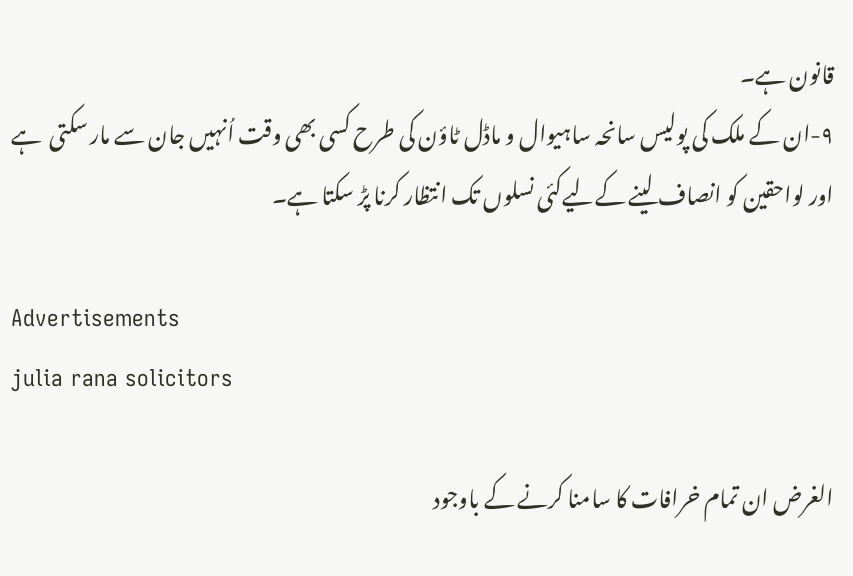قانون ہے۔
۹-ان کے ملک کی پولیس سانحہ ساہیوال و ماڈل ٹاؤن کی طرح کسی بھی وقت اُنہیں جان سے مار سکتی  ہے  اور لواحقین کو انصاف لینے کےلیےکئی نسلوں تک انتظار کرنا پڑ سکتا ہے۔

Advertisements
julia rana solicitors

الغرض ان تمام خرافات کا سامنا کرنے کے باوجود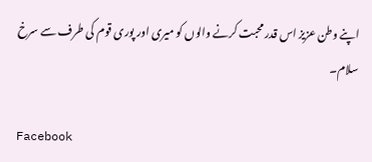اپنے وطن عزیز اس قدر محبت کرنے والوں کو میری اور پوری قوم کی طرف سے سرخ سلام۔

Facebook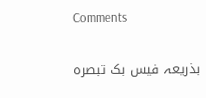Comments

بذریعہ فیس بک تبصرہ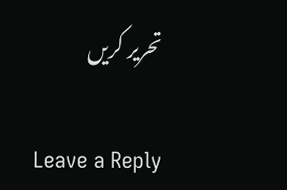تحریر کریں

Leave a Reply